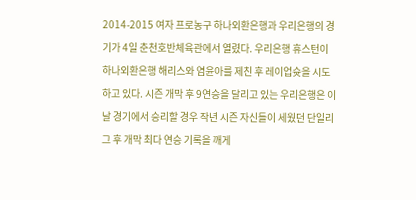2014-2015 여자 프로농구 하나외환은행과 우리은행의 경기가 4일 춘천호반체육관에서 열렸다. 우리은행 휴스턴이 하나외환은행 해리스와 염윤아를 제친 후 레이업슛을 시도하고 있다. 시즌 개막 후 9연승을 달리고 있는 우리은행은 이날 경기에서 승리할 경우 작년 시즌 자신들이 세웠던 단일리그 후 개막 최다 연승 기록을 깨게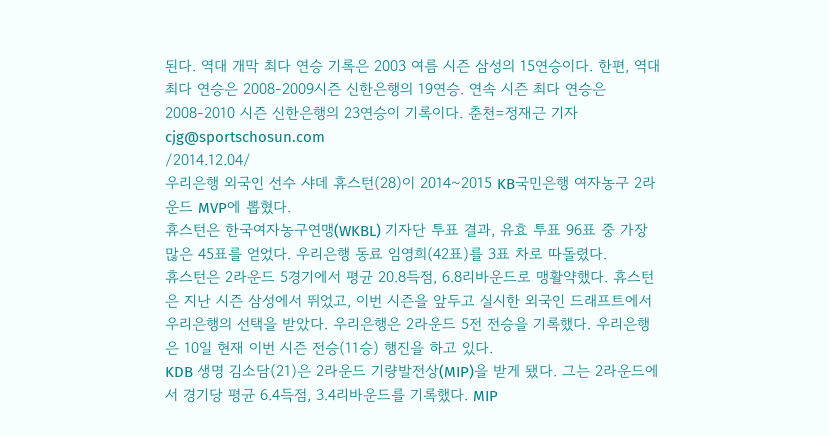된다. 역대 개막 최다 연승 기록은 2003 여름 시즌 삼성의 15연승이다. 한편, 역대 최다 연승은 2008-2009시즌 신한은행의 19연승. 연속 시즌 최다 연승은 2008-2010 시즌 신한은행의 23연승이 기록이다. 춘천=정재근 기자 cjg@sportschosun.com
/2014.12.04/
우리은행 외국인 선수 샤데 휴스턴(28)이 2014~2015 KB국민은행 여자농구 2라운드 MVP에 뽑혔다.
휴스턴은 한국여자농구연맹(WKBL) 기자단 투표 결과, 유효 투표 96표 중 가장 많은 45표를 얻었다. 우리은행 동료 임영희(42표)를 3표 차로 따돌렸다.
휴스턴은 2라운드 5경기에서 평균 20.8득점, 6.8리바운드로 맹활약했다. 휴스턴은 지난 시즌 삼성에서 뛰었고, 이번 시즌을 앞두고 실시한 외국인 드래프트에서 우리은행의 선택을 받았다. 우리은행은 2라운드 5전 전승을 기록했다. 우리은행은 10일 현재 이번 시즌 전승(11승) 행진을 하고 있다.
KDB 생명 김소담(21)은 2라운드 기량발전상(MIP)을 받게 됐다. 그는 2라운드에서 경기당 평균 6.4득점, 3.4리바운드를 기록했다. MIP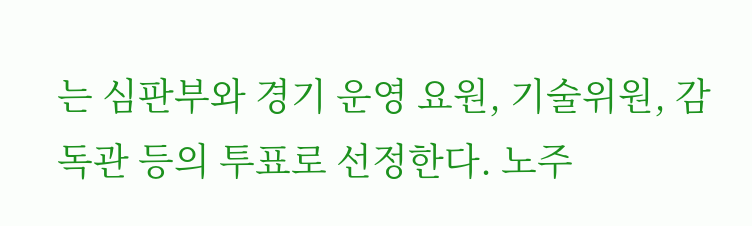는 심판부와 경기 운영 요원, 기술위원, 감독관 등의 투표로 선정한다. 노주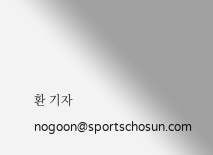환 기자 nogoon@sportschosun.com